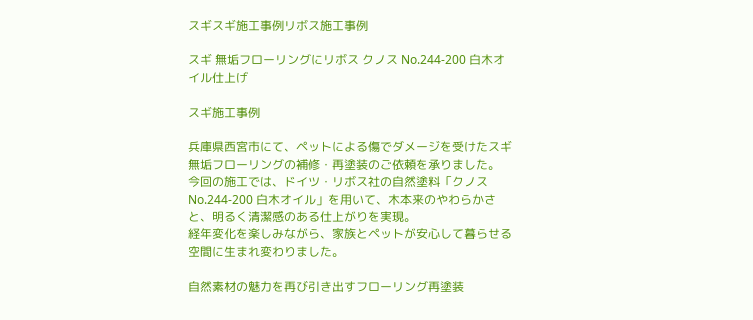スギスギ施工事例リボス施工事例

スギ 無垢フローリングにリボス クノス No.244-200 白木オイル仕上げ

スギ施工事例

兵庫県西宮市にて、ペットによる傷でダメージを受けたスギ無垢フローリングの補修・再塗装のご依頼を承りました。
今回の施工では、ドイツ・リボス社の自然塗料「クノス No.244-200 白木オイル」を用いて、木本来のやわらかさと、明るく清潔感のある仕上がりを実現。
経年変化を楽しみながら、家族とペットが安心して暮らせる空間に生まれ変わりました。

自然素材の魅力を再び引き出すフローリング再塗装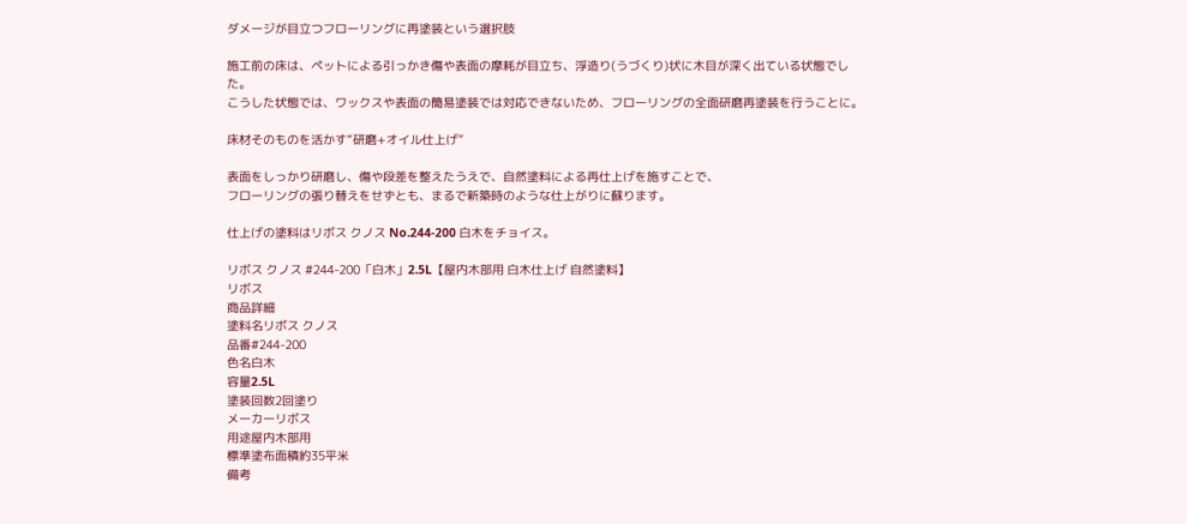ダメージが目立つフローリングに再塗装という選択肢

施工前の床は、ペットによる引っかき傷や表面の摩耗が目立ち、浮造り(うづくり)状に木目が深く出ている状態でした。
こうした状態では、ワックスや表面の簡易塗装では対応できないため、フローリングの全面研磨再塗装を行うことに。

床材そのものを活かす“研磨+オイル仕上げ”

表面をしっかり研磨し、傷や段差を整えたうえで、自然塗料による再仕上げを施すことで、
フローリングの張り替えをせずとも、まるで新築時のような仕上がりに蘇ります。

仕上げの塗料はリボス クノス No.244-200 白木をチョイス。

リボス クノス #244-200「白木」2.5L【屋内木部用 白木仕上げ 自然塗料】
リボス
商品詳細
塗料名リボス クノス
品番#244-200
色名白木
容量2.5L
塗装回数2回塗り
メーカーリボス
用途屋内木部用
標準塗布面積約35平米
備考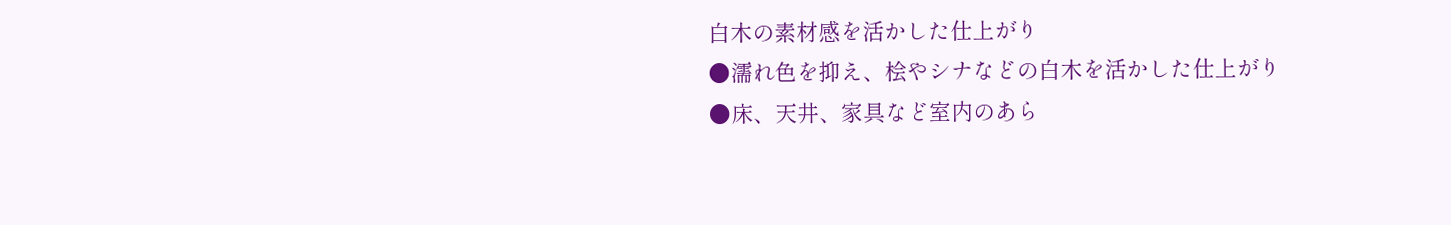白木の素材感を活かした仕上がり
●濡れ色を抑え、桧やシナなどの白木を活かした仕上がり
●床、天井、家具など室内のあら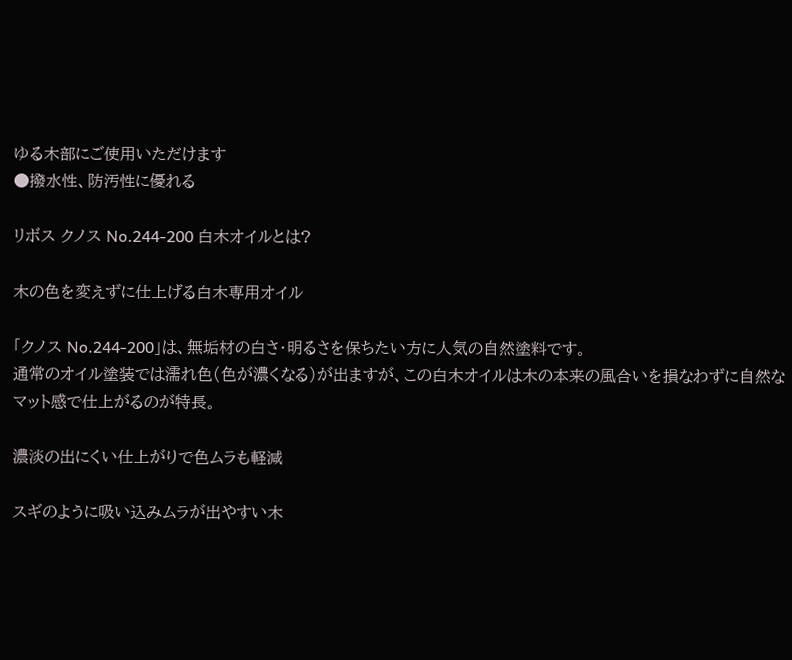ゆる木部にご使用いただけます
●撥水性、防汚性に優れる

リボス クノス No.244-200 白木オイルとは?

木の色を変えずに仕上げる白木専用オイル

「クノス No.244-200」は、無垢材の白さ・明るさを保ちたい方に人気の自然塗料です。
通常のオイル塗装では濡れ色(色が濃くなる)が出ますが、この白木オイルは木の本来の風合いを損なわずに自然なマット感で仕上がるのが特長。

濃淡の出にくい仕上がりで色ムラも軽減

スギのように吸い込みムラが出やすい木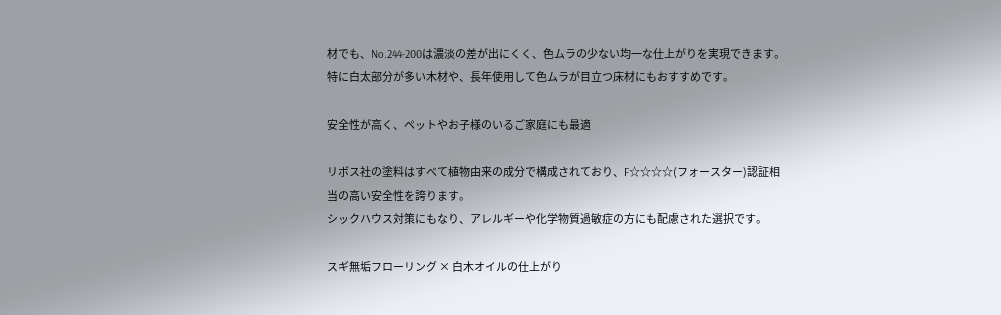材でも、No.244-200は濃淡の差が出にくく、色ムラの少ない均一な仕上がりを実現できます。
特に白太部分が多い木材や、長年使用して色ムラが目立つ床材にもおすすめです。

安全性が高く、ペットやお子様のいるご家庭にも最適

リボス社の塗料はすべて植物由来の成分で構成されており、F☆☆☆☆(フォースター)認証相当の高い安全性を誇ります。
シックハウス対策にもなり、アレルギーや化学物質過敏症の方にも配慮された選択です。

スギ無垢フローリング × 白木オイルの仕上がり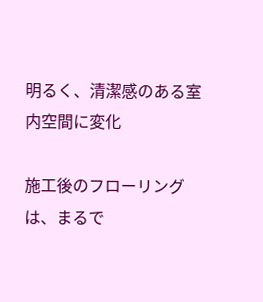明るく、清潔感のある室内空間に変化

施工後のフローリングは、まるで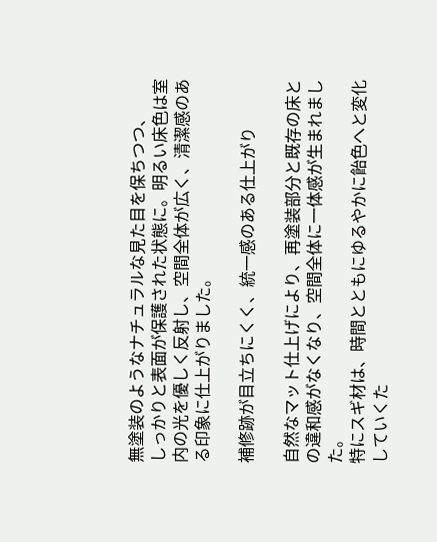無塗装のようなナチュラルな見た目を保ちつつ、
しっかりと表面が保護された状態に。明るい床色は室内の光を優しく反射し、空間全体が広く、清潔感のある印象に仕上がりました。

補修跡が目立ちにくく、統一感のある仕上がり

自然なマット仕上げにより、再塗装部分と既存の床との違和感がなくなり、空間全体に一体感が生まれました。
特にスギ材は、時間とともにゆるやかに飴色へと変化していくた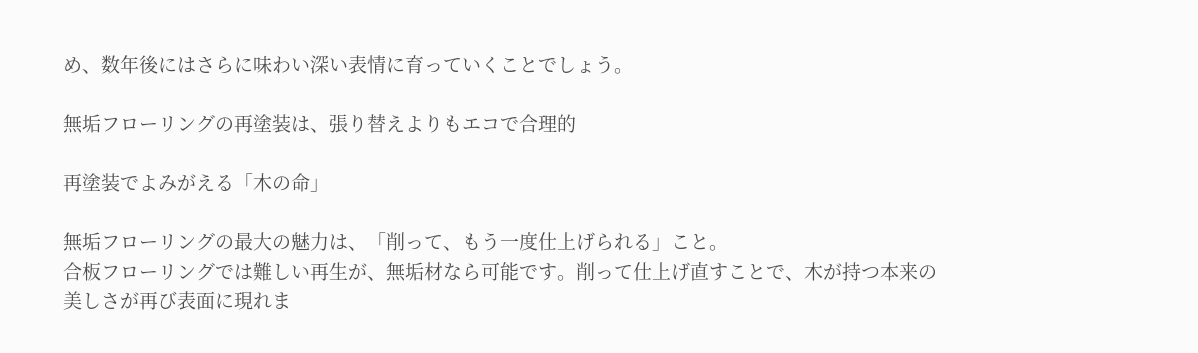め、数年後にはさらに味わい深い表情に育っていくことでしょう。

無垢フローリングの再塗装は、張り替えよりもエコで合理的

再塗装でよみがえる「木の命」

無垢フローリングの最大の魅力は、「削って、もう一度仕上げられる」こと。
合板フローリングでは難しい再生が、無垢材なら可能です。削って仕上げ直すことで、木が持つ本来の美しさが再び表面に現れま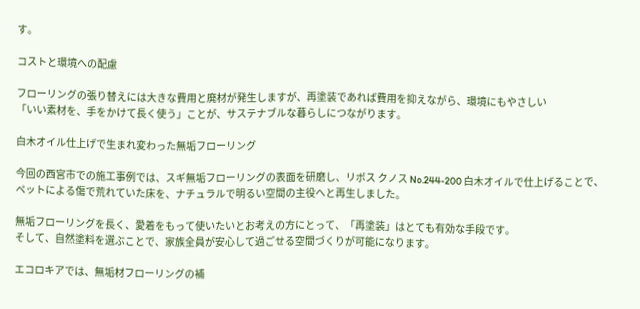す。

コストと環境への配慮

フローリングの張り替えには大きな費用と廃材が発生しますが、再塗装であれば費用を抑えながら、環境にもやさしい
「いい素材を、手をかけて長く使う」ことが、サステナブルな暮らしにつながります。

白木オイル仕上げで生まれ変わった無垢フローリング

今回の西宮市での施工事例では、スギ無垢フローリングの表面を研磨し、リボス クノス No.244-200 白木オイルで仕上げることで、
ペットによる傷で荒れていた床を、ナチュラルで明るい空間の主役へと再生しました。

無垢フローリングを長く、愛着をもって使いたいとお考えの方にとって、「再塗装」はとても有効な手段です。
そして、自然塗料を選ぶことで、家族全員が安心して過ごせる空間づくりが可能になります。

エコロキアでは、無垢材フローリングの補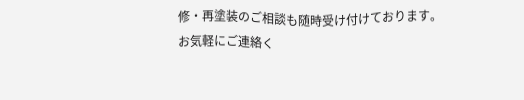修・再塗装のご相談も随時受け付けております。
お気軽にご連絡く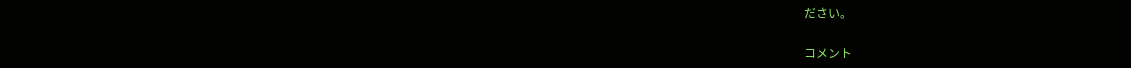ださい。

コメント